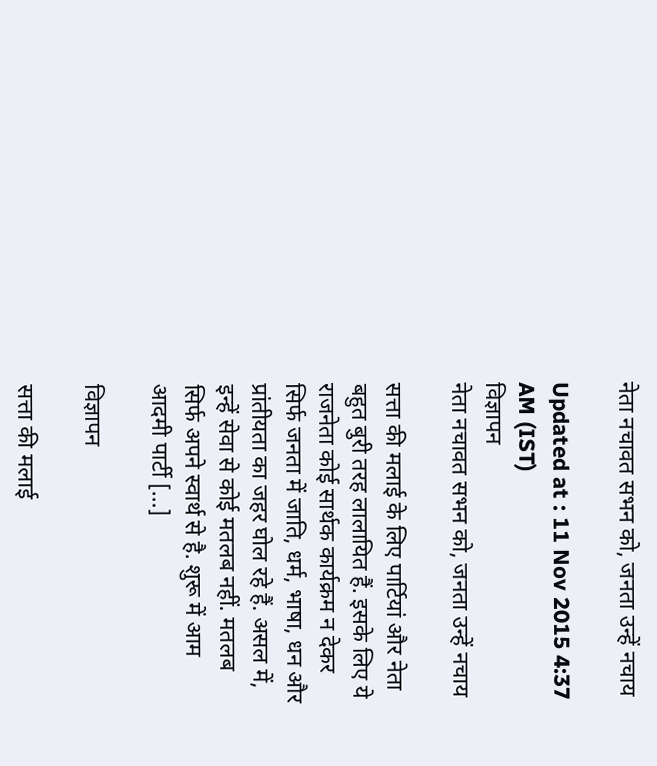नेता नचावत सभन को, जनता उन्हें नचाय

Updated at : 11 Nov 2015 4:37 AM (IST)
विज्ञापन
नेता नचावत सभन को, जनता उन्हें नचाय

सत्ता की मलाई के लिए पार्टियां और नेता बहुत बुरी तरह लालायित हैं. इसके लिए ये राजनेता कोई सार्थक कार्यक्रम न देकर सिर्फ जनता में जाति, धर्म, भाषा, धन और प्रांतीयता का जहर घोल रहे हैं. असल में, इन्हें सेवा से कोई मतलब नहीं. मतलब सिर्फ अपने स्वार्थ से है. शुरू में आम आदमी पार्टी […]

विज्ञापन

सत्ता की मलाई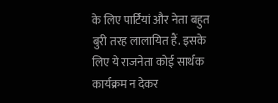के लिए पार्टियां और नेता बहुत बुरी तरह लालायित हैं. इसके लिए ये राजनेता कोई सार्थक कार्यक्रम न देकर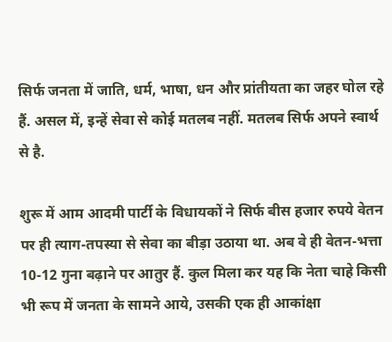सिर्फ जनता में जाति, धर्म, भाषा, धन और प्रांतीयता का जहर घोल रहे हैं. असल में, इन्हें सेवा से कोई मतलब नहीं. मतलब सिर्फ अपने स्वार्थ से है.

शुरू में आम आदमी पार्टी के विधायकों ने सिर्फ बीस हजार रुपये वेतन पर ही त्याग-तपस्या से सेवा का बीड़ा उठाया था. अब वे ही वेतन-भत्ता 10-12 गुना बढ़ाने पर आतुर हैं. कुल मिला कर यह कि नेता चाहे किसी भी रूप में जनता के सामने आये, उसकी एक ही आकांक्षा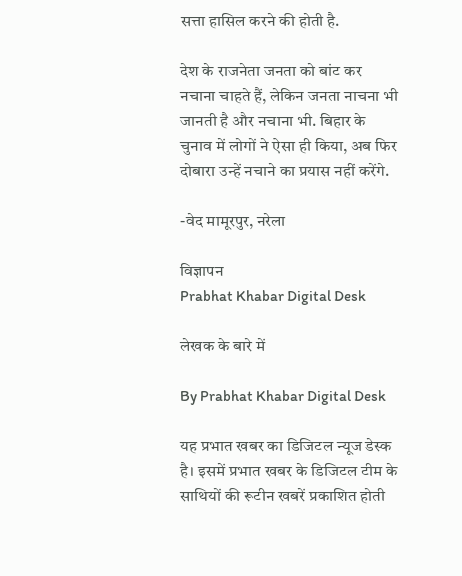सत्ता हासिल करने की होती है.

देश के राजनेता जनता को बांट कर नचाना चाहते हैं, लेकिन जनता नाचना भी जानती है और नचाना भी. बिहार के चुनाव में लोगों ने ऐसा ही किया, अब फिर दोबारा उन्हें नचाने का प्रयास नहीं करेंगे.

-वेद मामूरपुर, नरेला

विज्ञापन
Prabhat Khabar Digital Desk

लेखक के बारे में

By Prabhat Khabar Digital Desk

यह प्रभात खबर का डिजिटल न्यूज डेस्क है। इसमें प्रभात खबर के डिजिटल टीम के साथियों की रूटीन खबरें प्रकाशित होती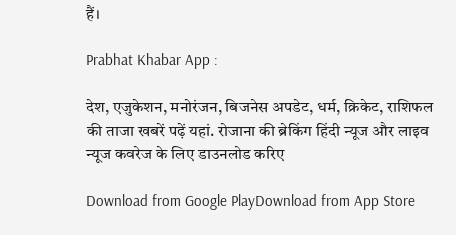हैं।

Prabhat Khabar App :

देश, एजुकेशन, मनोरंजन, बिजनेस अपडेट, धर्म, क्रिकेट, राशिफल की ताजा खबरें पढ़ें यहां. रोजाना की ब्रेकिंग हिंदी न्यूज और लाइव न्यूज कवरेज के लिए डाउनलोड करिए

Download from Google PlayDownload from App Store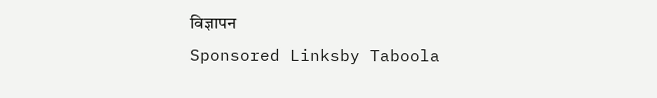विज्ञापन
Sponsored Linksby Taboola